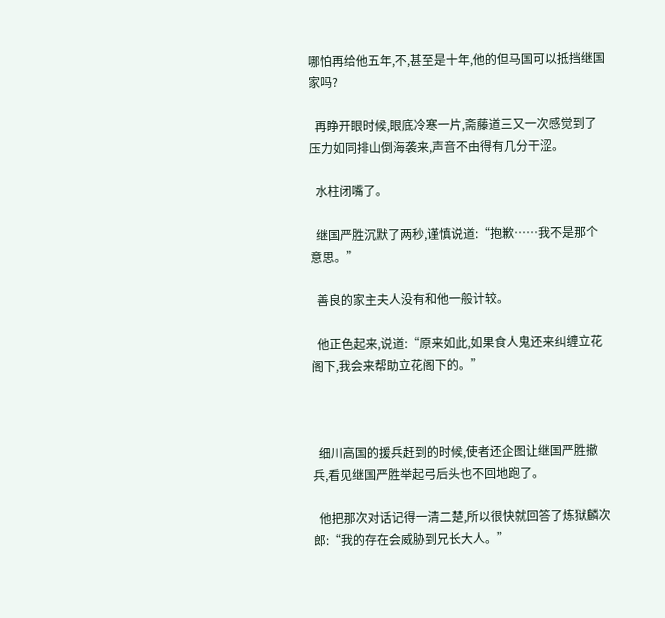哪怕再给他五年,不,甚至是十年,他的但马国可以抵挡继国家吗?

  再睁开眼时候,眼底冷寒一片,斋藤道三又一次感觉到了压力如同排山倒海袭来,声音不由得有几分干涩。

  水柱闭嘴了。

  继国严胜沉默了两秒,谨慎说道:“抱歉……我不是那个意思。”

  善良的家主夫人没有和他一般计较。

  他正色起来,说道:“原来如此,如果食人鬼还来纠缠立花阁下,我会来帮助立花阁下的。”



  细川高国的援兵赶到的时候,使者还企图让继国严胜撤兵,看见继国严胜举起弓后头也不回地跑了。

  他把那次对话记得一清二楚,所以很快就回答了炼狱麟次郎:“我的存在会威胁到兄长大人。”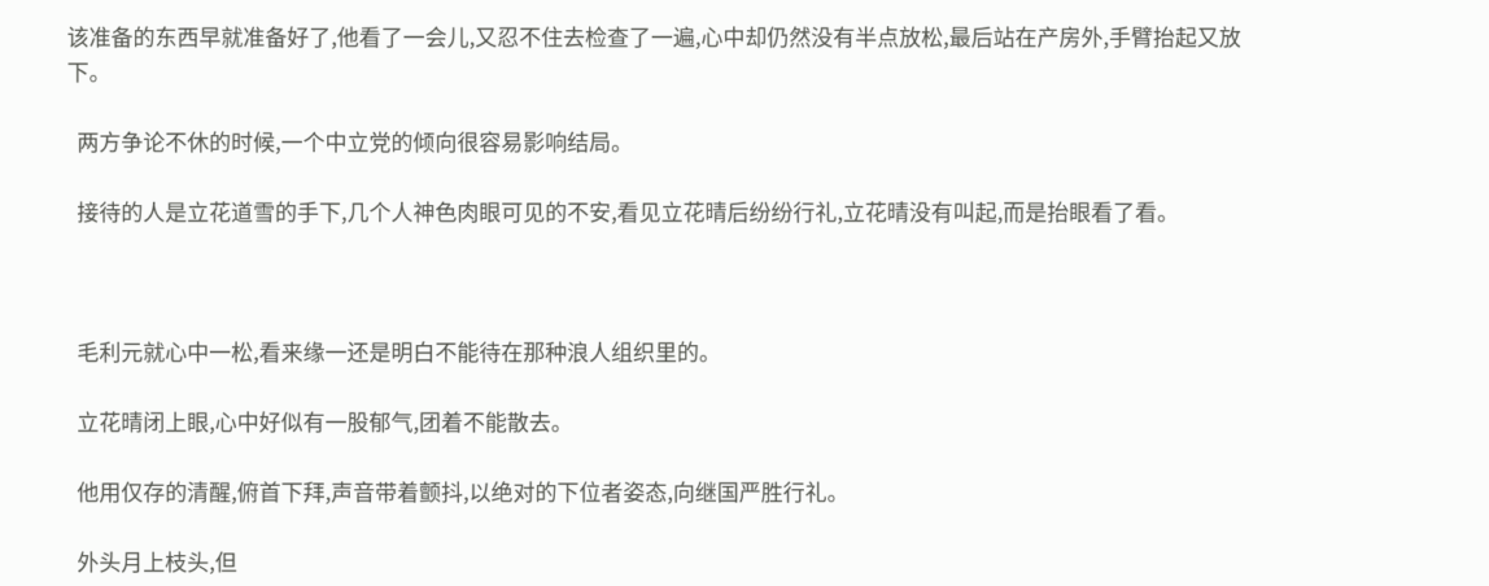该准备的东西早就准备好了,他看了一会儿,又忍不住去检查了一遍,心中却仍然没有半点放松,最后站在产房外,手臂抬起又放下。

  两方争论不休的时候,一个中立党的倾向很容易影响结局。

  接待的人是立花道雪的手下,几个人神色肉眼可见的不安,看见立花晴后纷纷行礼,立花晴没有叫起,而是抬眼看了看。



  毛利元就心中一松,看来缘一还是明白不能待在那种浪人组织里的。

  立花晴闭上眼,心中好似有一股郁气,团着不能散去。

  他用仅存的清醒,俯首下拜,声音带着颤抖,以绝对的下位者姿态,向继国严胜行礼。

  外头月上枝头,但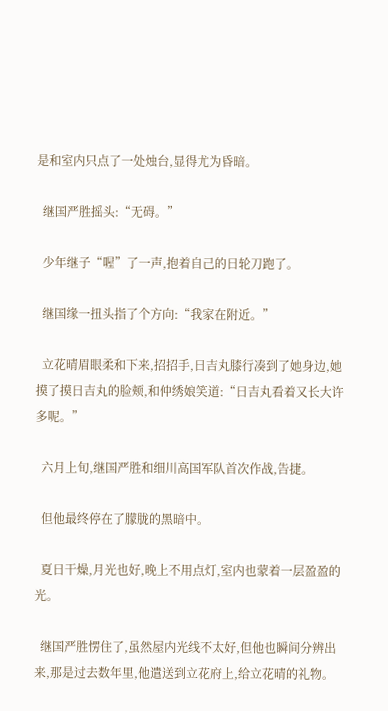是和室内只点了一处烛台,显得尤为昏暗。

  继国严胜摇头:“无碍。”

  少年继子“喔”了一声,抱着自己的日轮刀跑了。

  继国缘一扭头指了个方向:“我家在附近。”

  立花晴眉眼柔和下来,招招手,日吉丸膝行凑到了她身边,她摸了摸日吉丸的脸颊,和仲绣娘笑道:“日吉丸看着又长大许多呢。”

  六月上旬,继国严胜和细川高国军队首次作战,告捷。

  但他最终停在了朦胧的黑暗中。

  夏日干燥,月光也好,晚上不用点灯,室内也蒙着一层盈盈的光。

  继国严胜愣住了,虽然屋内光线不太好,但他也瞬间分辨出来,那是过去数年里,他遣送到立花府上,给立花晴的礼物。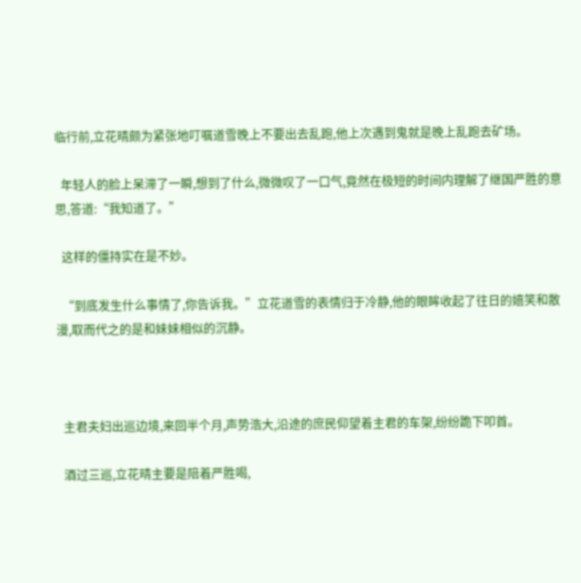临行前,立花晴颇为紧张地叮嘱道雪晚上不要出去乱跑,他上次遇到鬼就是晚上乱跑去矿场。

  年轻人的脸上呆滞了一瞬,想到了什么,微微叹了一口气,竟然在极短的时间内理解了继国严胜的意思,答道:“我知道了。”

  这样的僵持实在是不妙。

  “到底发生什么事情了,你告诉我。”立花道雪的表情归于冷静,他的眼眸收起了往日的嬉笑和散漫,取而代之的是和妹妹相似的沉静。



  主君夫妇出巡边境,来回半个月,声势浩大,沿途的庶民仰望着主君的车架,纷纷跪下叩首。

  酒过三巡,立花晴主要是陪着严胜喝,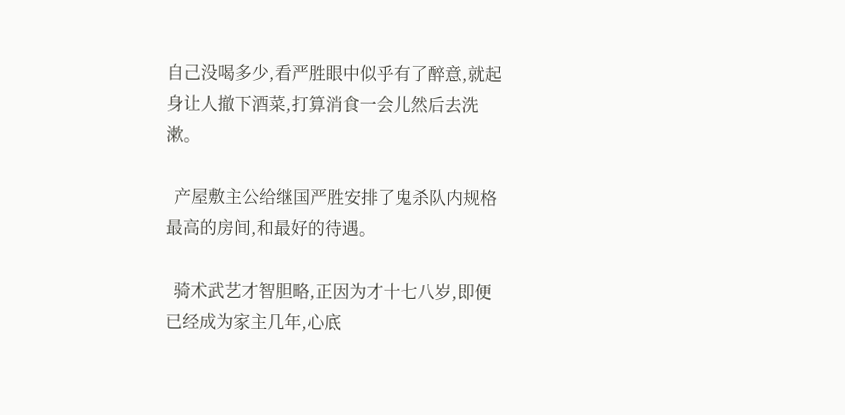自己没喝多少,看严胜眼中似乎有了醉意,就起身让人撤下酒菜,打算消食一会儿然后去洗漱。

  产屋敷主公给继国严胜安排了鬼杀队内规格最高的房间,和最好的待遇。

  骑术武艺才智胆略,正因为才十七八岁,即便已经成为家主几年,心底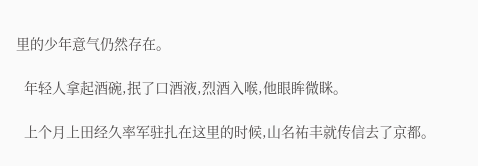里的少年意气仍然存在。

  年轻人拿起酒碗,抿了口酒液,烈酒入喉,他眼眸微眯。

  上个月上田经久率军驻扎在这里的时候,山名祐丰就传信去了京都。